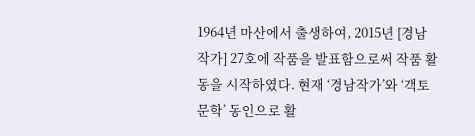1964년 마산에서 출생하여, 2015년 [경남작가] 27호에 작품을 발표함으로써 작품 활동을 시작하였다. 현재 ‘경남작가’와 ‘객토문학’ 동인으로 활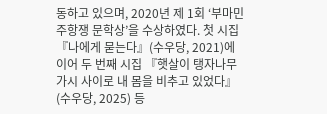동하고 있으며, 2020년 제 1회 ‘부마민주항쟁 문학상’을 수상하였다. 첫 시집 『나에게 묻는다』(수우당, 2021)에 이어 두 번째 시집 『햇살이 탱자나무 가시 사이로 내 몸을 비추고 있었다』(수우당, 2025) 등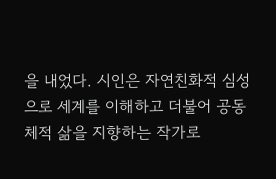을 내었다. 시인은 자연친화적 심성으로 세계를 이해하고 더불어 공동체적 삶을 지향하는 작가로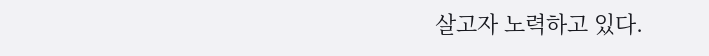살고자 노력하고 있다.